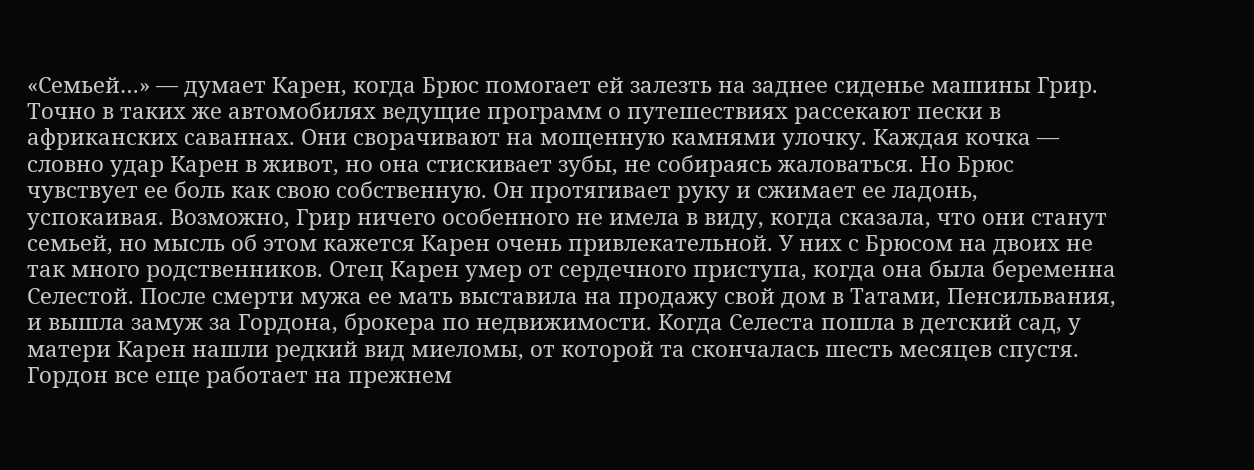«Семьей…» — думает Карен, когда Брюс помогает ей залезть на заднее сиденье машины Грир. Точно в таких же автомобилях ведущие программ о путешествиях рассекают пески в африканских саваннах. Они сворачивают на мощенную камнями улочку. Каждая кочка — словно удар Карен в живот, но она стискивает зубы, не собираясь жаловаться. Но Брюс чувствует ее боль как свою собственную. Он протягивает руку и сжимает ее ладонь, успокаивая. Возможно, Грир ничего особенного не имела в виду, когда сказала, что они станут семьей, но мысль об этом кажется Карен очень привлекательной. У них с Брюсом на двоих не так много родственников. Отец Карен умер от сердечного приступа, когда она была беременна Селестой. После смерти мужа ее мать выставила на продажу свой дом в Татами, Пенсильвания, и вышла замуж за Гордона, брокера по недвижимости. Когда Селеста пошла в детский сад, у матери Карен нашли редкий вид миеломы, от которой та скончалась шесть месяцев спустя. Гордон все еще работает на прежнем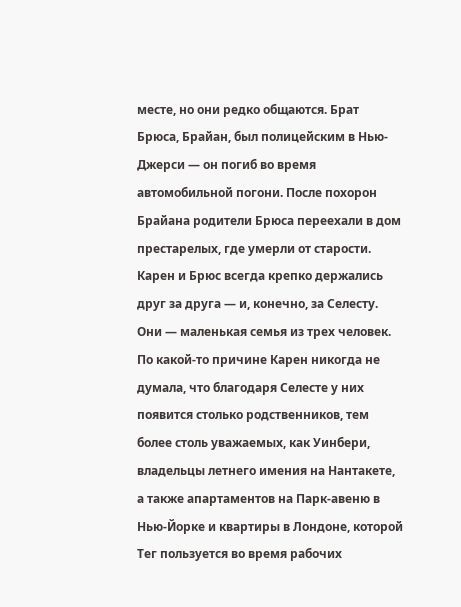месте, но они редко общаются. Брат Брюса, Брайан, был полицейским в Нью-Джерси — он погиб во время автомобильной погони. После похорон Брайана родители Брюса переехали в дом престарелых, где умерли от старости. Карен и Брюс всегда крепко держались друг за друга — и, конечно, за Селесту. Они — маленькая семья из трех человек. По какой-то причине Карен никогда не думала, что благодаря Селесте у них появится столько родственников, тем более столь уважаемых, как Уинбери, владельцы летнего имения на Нантакете, а также апартаментов на Парк-авеню в Нью-Йорке и квартиры в Лондоне, которой Тег пользуется во время рабочих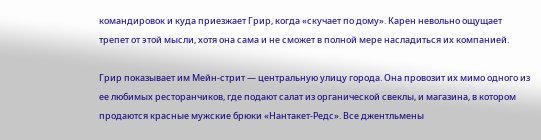командировок и куда приезжает Грир, когда «скучает по дому». Карен невольно ощущает трепет от этой мысли, хотя она сама и не сможет в полной мере насладиться их компанией.

Грир показывает им Мейн-стрит — центральную улицу города. Она провозит их мимо одного из ее любимых ресторанчиков, где подают салат из органической свеклы, и магазина, в котором продаются красные мужские брюки «Нантакет-Редс». Все джентльмены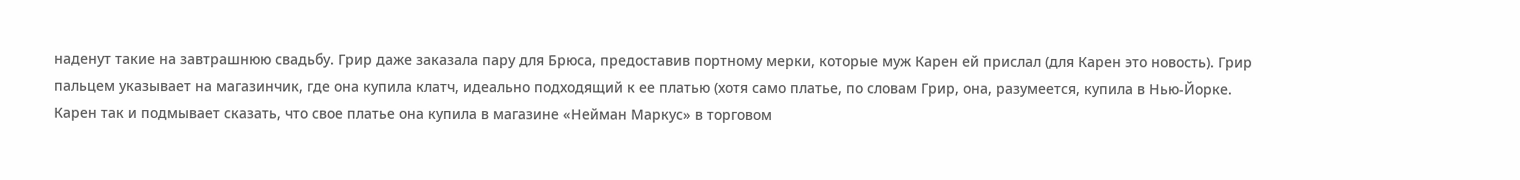наденут такие на завтрашнюю свадьбу. Грир даже заказала пару для Брюса, предоставив портному мерки, которые муж Карен ей прислал (для Карен это новость). Грир пальцем указывает на магазинчик, где она купила клатч, идеально подходящий к ее платью (хотя само платье, по словам Грир, она, разумеется, купила в Нью-Йорке. Карен так и подмывает сказать, что свое платье она купила в магазине «Нейман Маркус» в торговом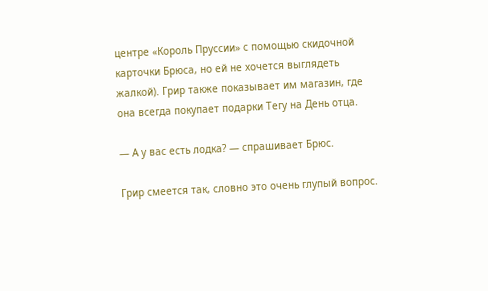центре «Король Пруссии» с помощью скидочной карточки Брюса, но ей не хочется выглядеть жалкой). Грир также показывает им магазин, где она всегда покупает подарки Тегу на День отца.

— А у вас есть лодка? — спрашивает Брюс.

Грир смеется так, словно это очень глупый вопрос.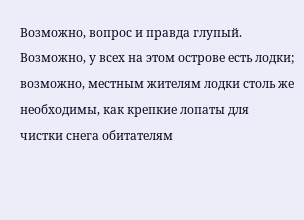Возможно, вопрос и правда глупый. Возможно, у всех на этом острове есть лодки; возможно, местным жителям лодки столь же необходимы, как крепкие лопаты для чистки снега обитателям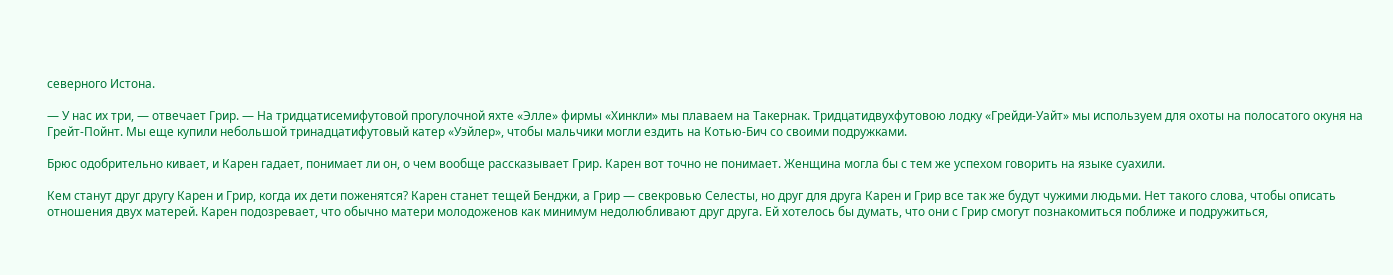северного Истона.

— У нас их три, — отвечает Грир. — На тридцатисемифутовой прогулочной яхте «Элле» фирмы «Хинкли» мы плаваем на Такернак. Тридцатидвухфутовою лодку «Грейди-Уайт» мы используем для охоты на полосатого окуня на Грейт-Пойнт. Мы еще купили небольшой тринадцатифутовый катер «Уэйлер», чтобы мальчики могли ездить на Котью-Бич со своими подружками.

Брюс одобрительно кивает, и Карен гадает, понимает ли он, о чем вообще рассказывает Грир. Карен вот точно не понимает. Женщина могла бы с тем же успехом говорить на языке суахили.

Кем станут друг другу Карен и Грир, когда их дети поженятся? Карен станет тещей Бенджи, а Грир — свекровью Селесты, но друг для друга Карен и Грир все так же будут чужими людьми. Нет такого слова, чтобы описать отношения двух матерей. Карен подозревает, что обычно матери молодоженов как минимум недолюбливают друг друга. Ей хотелось бы думать, что они с Грир смогут познакомиться поближе и подружиться,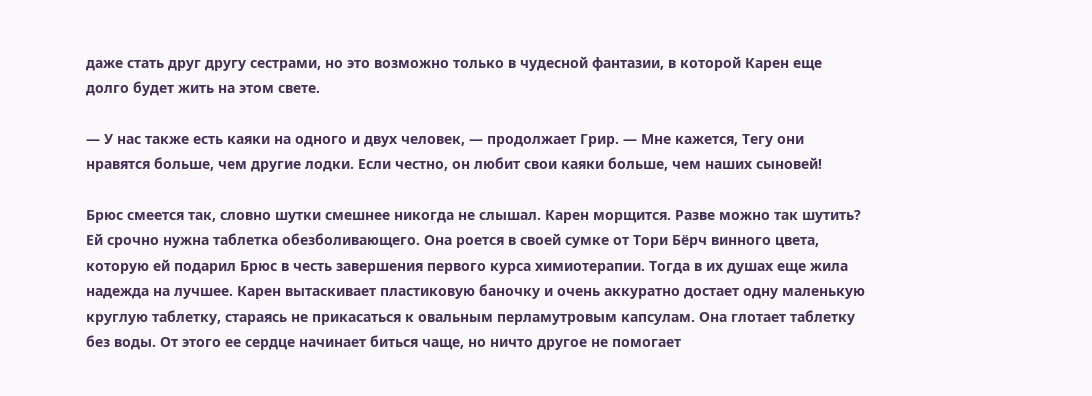даже стать друг другу сестрами, но это возможно только в чудесной фантазии, в которой Карен еще долго будет жить на этом свете.

— У нас также есть каяки на одного и двух человек, — продолжает Грир. — Мне кажется, Тегу они нравятся больше, чем другие лодки. Если честно, он любит свои каяки больше, чем наших сыновей!

Брюс смеется так, словно шутки смешнее никогда не слышал. Карен морщится. Разве можно так шутить? Ей срочно нужна таблетка обезболивающего. Она роется в своей сумке от Тори Бёрч винного цвета, которую ей подарил Брюс в честь завершения первого курса химиотерапии. Тогда в их душах еще жила надежда на лучшее. Карен вытаскивает пластиковую баночку и очень аккуратно достает одну маленькую круглую таблетку, стараясь не прикасаться к овальным перламутровым капсулам. Она глотает таблетку без воды. От этого ее сердце начинает биться чаще, но ничто другое не помогает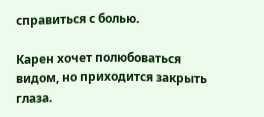справиться с болью.

Карен хочет полюбоваться видом, но приходится закрыть глаза.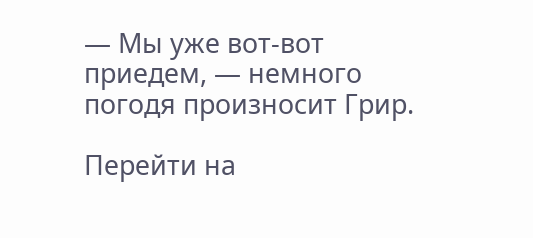— Мы уже вот-вот приедем, — немного погодя произносит Грир.

Перейти на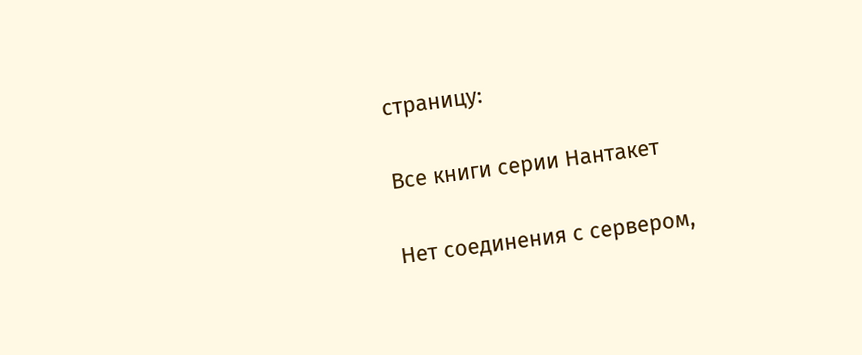страницу:

Все книги серии Нантакет

Нет соединения с сервером,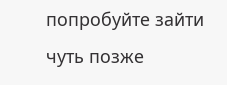попробуйте зайти чуть позже